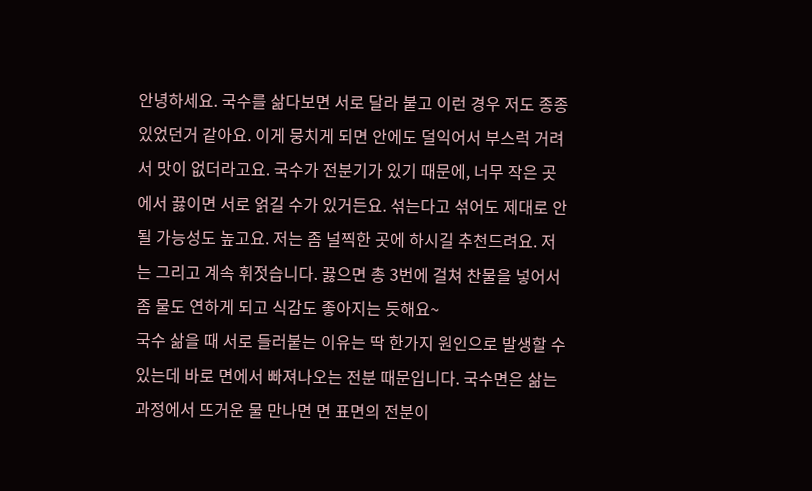안녕하세요. 국수를 삶다보면 서로 달라 붙고 이런 경우 저도 종종 있었던거 같아요. 이게 뭉치게 되면 안에도 덜익어서 부스럭 거려서 맛이 없더라고요. 국수가 전분기가 있기 때문에, 너무 작은 곳에서 끓이면 서로 얽길 수가 있거든요. 섞는다고 섞어도 제대로 안될 가능성도 높고요. 저는 좀 널찍한 곳에 하시길 추천드려요. 저는 그리고 계속 휘젓습니다. 끓으면 총 3번에 걸쳐 찬물을 넣어서 좀 물도 연하게 되고 식감도 좋아지는 듯해요~
국수 삶을 때 서로 들러붙는 이유는 딱 한가지 원인으로 발생할 수 있는데 바로 면에서 빠져나오는 전분 때문입니다. 국수면은 삶는 과정에서 뜨거운 물 만나면 면 표면의 전분이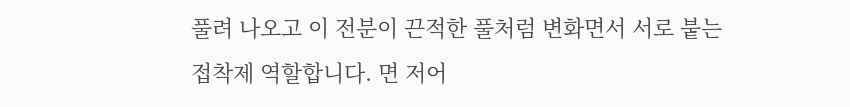풀려 나오고 이 전분이 끈적한 풀처럼 변화면서 서로 붙는 접착제 역할합니다. 면 저어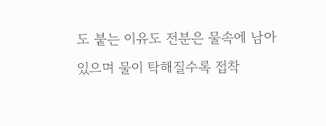도 붙는 이유도 전분은 물속에 남아 있으며 물이 탁해질수록 접착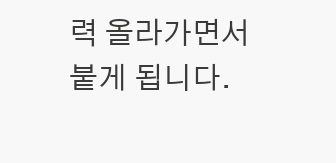력 올라가면서 붙게 됩니다.